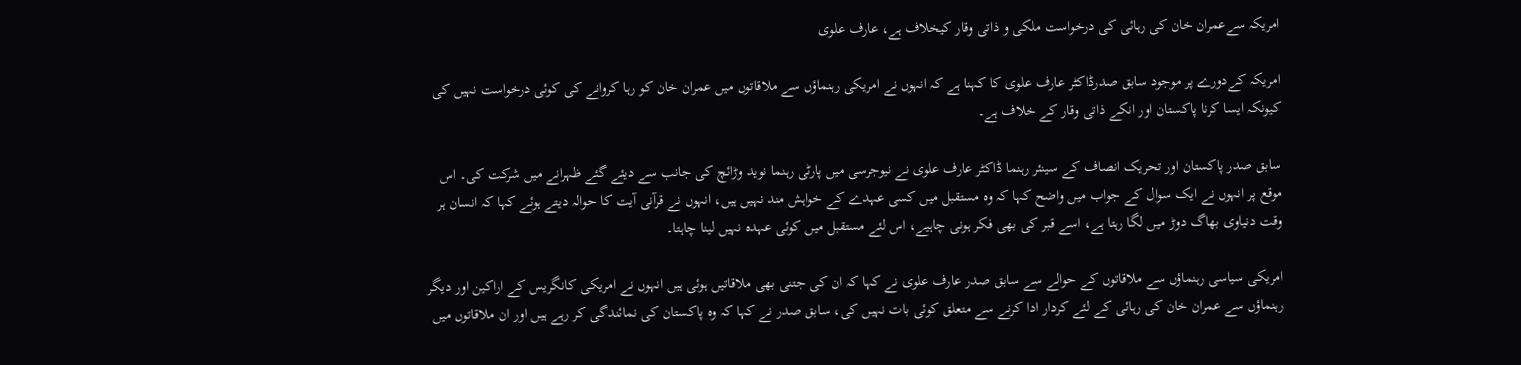امریکہ سےعمران خان کی رہائی کی درخواست ملکی و ذاتی وقار کیخلاف ہے، عارف علوی

امریکہ کےدورے پر موجود سابق صدرڈاکٹر عارف علوی کا کہنا ہے کہ انہوں نے امریکی رہنماؤں سے ملاقاتوں میں عمران خان کو رہا کروانے کی کوئی درخواست نہیں کی کیونکہ ایسا کرنا پاکستان اور انکے ذاتی وقار کے خلاف ہے۔

سابق صدر پاکستان اور تحریک انصاف کے سینئر رہنما ڈاکٹر عارف علوی نے نیوجرسی میں پارٹی رہنما نوید وڑائچ کی جانب سے دیئے گئے ظہرانے میں شرکت کی۔ اس موقع پر انہوں نے ایک سوال کے جواب میں واضح کہا کہ وہ مستقبل میں کسی عہدے کے خواہش مند نہیں ہیں، انہوں نے قرآنی آیت کا حوالہ دیتے ہوئے کہا کہ انسان ہر وقت دنیاوی بھاگ دوڑ میں لگا رہتا ہے، اسے قبر کی بھی فکر ہونی چاہیے، اس لئے مستقبل میں کوئی عہدہ نہیں لینا چاہتا۔

امریکی سیاسی رہنماؤں سے ملاقاتوں کے حوالے سے سابق صدر عارف علوی نے کہا کہ ان کی جتنی بھی ملاقاتیں ہوئی ہیں انہوں نے امریکی کانگریس کے اراکین اور دیگر رہنماؤں سے عمران خان کی رہائی کے لئے کردار ادا کرنے سے متعلق کوئی بات نہیں کی، سابق صدر نے کہا کہ وہ پاکستان کی نمائندگی کر رہے ہیں اور ان ملاقاتوں میں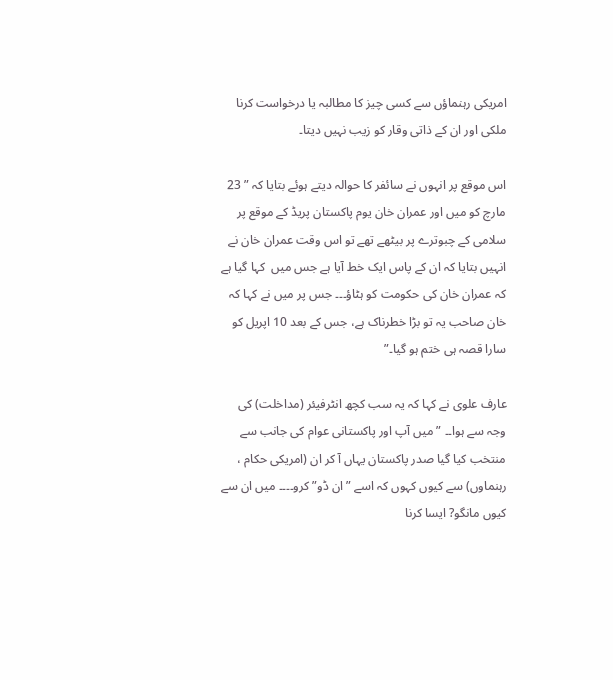امریکی رہنماؤں سے کسی چیز کا مطالبہ یا درخواست کرنا ملکی اور ان کے ذاتی وقار کو زیب نہیں دیتا۔

اس موقع پر انہوں نے سائفر کا حوالہ دیتے ہوئے بتایا کہ ” 23 مارچ کو میں اور عمران خان یوم پاکستان پریڈ کے موقع پر سلامی کے چبوترے پر بیٹھے تھے تو اس وقت عمران خان نے انہیں بتایا کہ ان کے پاس ایک خط آیا ہے جس میں  کہا گیا ہے کہ عمران خان کی حکومت کو ہٹاؤ۔۔۔ جس پر میں نے کہا کہ خان صاحب یہ تو بڑا خطرناک ہے، جس کے بعد 10 اپریل کو سارا قصہ ہی ختم ہو گیا۔”

عارف علوی نے کہا کہ یہ سب کچھ انٹرفیئر (مداخلت) کی وجہ سے ہوا۔۔ ” میں آپ اور پاکستانی عوام کی جانب سے منتخب کیا گیا صدر پاکستان یہاں آ کر ان (امریکی حکام ، رہنماوں) سے کیوں کہوں کہ اسے ”ان ڈو” کرو۔۔۔۔ میں ان سے کیوں مانگو? ایسا کرنا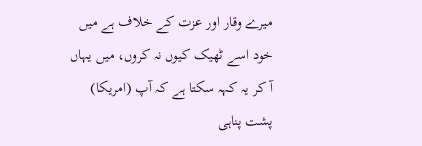میرے وقار اور عزت کے خلاف ہے میں خود اسے ٹھیک کیوں نہ کروں، میں یہاں آ کر یہ کہہ سکتا ہے کہ آپ (امریکا) پشت پناہی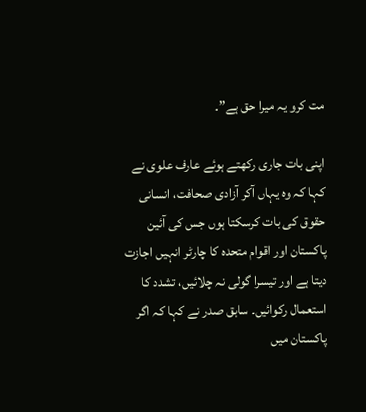مت کرو یہ میرا حق ہے”۔

اپنی بات جاری رکھتے ہوئے عارف علوی نے کہا کہ وہ یہاں آکر آزادی صحافت، انسانی حقوق کی بات کرسکتا ہوں جس کی آئین پاکستان اور اقوام متحدہ کا چارٹر انہیں اجازت دیتا ہے اور تیسرا گولی نہ چلائیں، تشدد کا استعمال رکوائیں۔ سابق صدر نے کہا کہ اگر پاکستان میں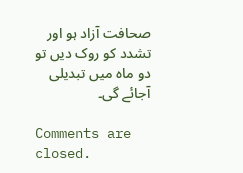صحافت آزاد ہو اور تشدد کو روک دیں تو دو ماہ میں تبدیلی آجائے گی۔

Comments are closed.